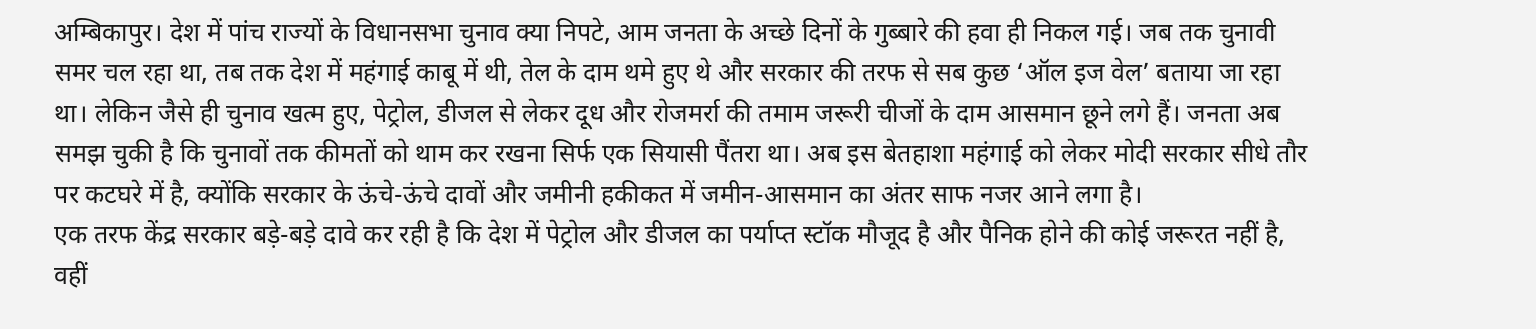अम्बिकापुर। देश में पांच राज्यों के विधानसभा चुनाव क्या निपटे, आम जनता के अच्छे दिनों के गुब्बारे की हवा ही निकल गई। जब तक चुनावी समर चल रहा था, तब तक देश में महंगाई काबू में थी, तेल के दाम थमे हुए थे और सरकार की तरफ से सब कुछ ‘ऑल इज वेल’ बताया जा रहा था। लेकिन जैसे ही चुनाव खत्म हुए, पेट्रोल, डीजल से लेकर दूध और रोजमर्रा की तमाम जरूरी चीजों के दाम आसमान छूने लगे हैं। जनता अब समझ चुकी है कि चुनावों तक कीमतों को थाम कर रखना सिर्फ एक सियासी पैंतरा था। अब इस बेतहाशा महंगाई को लेकर मोदी सरकार सीधे तौर पर कटघरे में है, क्योंकि सरकार के ऊंचे-ऊंचे दावों और जमीनी हकीकत में जमीन-आसमान का अंतर साफ नजर आने लगा है।
एक तरफ केंद्र सरकार बड़े-बड़े दावे कर रही है कि देश में पेट्रोल और डीजल का पर्याप्त स्टॉक मौजूद है और पैनिक होने की कोई जरूरत नहीं है, वहीं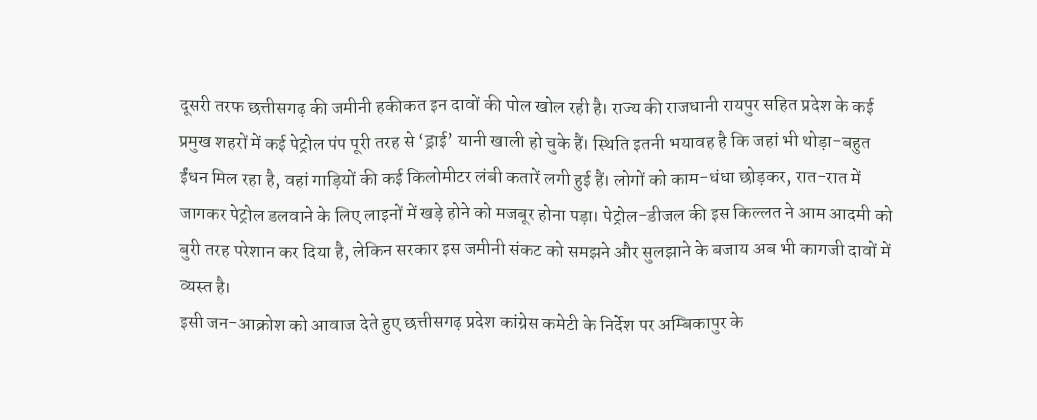दूसरी तरफ छत्तीसगढ़ की जमीनी हकीकत इन दावों की पोल खोल रही है। राज्य की राजधानी रायपुर सहित प्रदेश के कई प्रमुख शहरों में कई पेट्रोल पंप पूरी तरह से ‘ड्राई’ यानी खाली हो चुके हैं। स्थिति इतनी भयावह है कि जहां भी थोड़ा-बहुत ईंधन मिल रहा है, वहां गाड़ियों की कई किलोमीटर लंबी कतारें लगी हुई हैं। लोगों को काम-धंधा छोड़कर, रात-रात में जागकर पेट्रोल डलवाने के लिए लाइनों में खड़े होने को मजबूर होना पड़ा। पेट्रोल-डीजल की इस किल्लत ने आम आदमी को बुरी तरह परेशान कर दिया है, लेकिन सरकार इस जमीनी संकट को समझने और सुलझाने के बजाय अब भी कागजी दावों में व्यस्त है।
इसी जन-आक्रोश को आवाज देते हुए छत्तीसगढ़ प्रदेश कांग्रेस कमेटी के निर्देश पर अम्बिकापुर के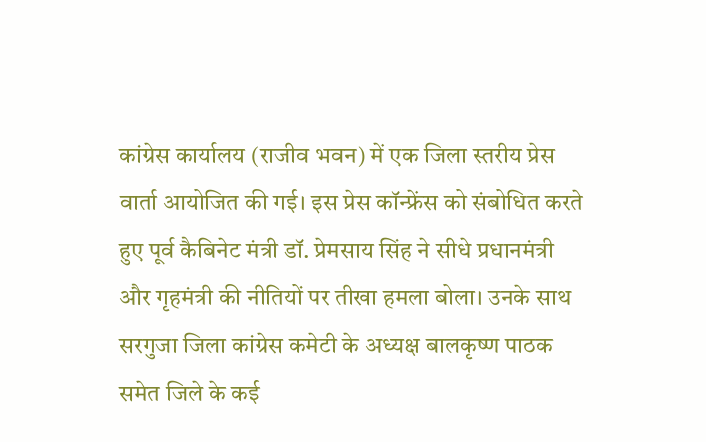कांग्रेस कार्यालय (राजीव भवन) में एक जिला स्तरीय प्रेस वार्ता आयोजित की गई। इस प्रेस कॉन्फ्रेंस को संबोधित करते हुए पूर्व कैबिनेट मंत्री डॉ. प्रेमसाय सिंह ने सीधे प्रधानमंत्री और गृहमंत्री की नीतियों पर तीखा हमला बोला। उनके साथ सरगुजा जिला कांग्रेस कमेटी के अध्यक्ष बालकृष्ण पाठक समेत जिले के कई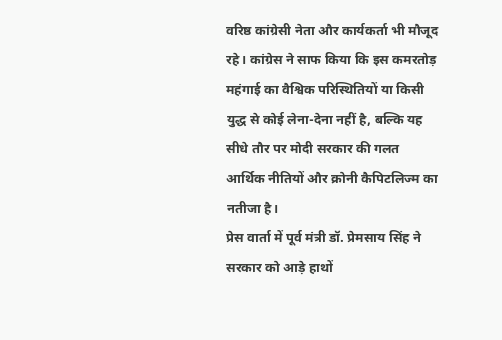वरिष्ठ कांग्रेसी नेता और कार्यकर्ता भी मौजूद रहे। कांग्रेस ने साफ किया कि इस कमरतोड़ महंगाई का वैश्विक परिस्थितियों या किसी युद्ध से कोई लेना-देना नहीं है, बल्कि यह सीधे तौर पर मोदी सरकार की गलत आर्थिक नीतियों और क्रोनी कैपिटलिज्म का नतीजा है।
प्रेस वार्ता में पूर्व मंत्री डॉ. प्रेमसाय सिंह ने सरकार को आड़े हाथों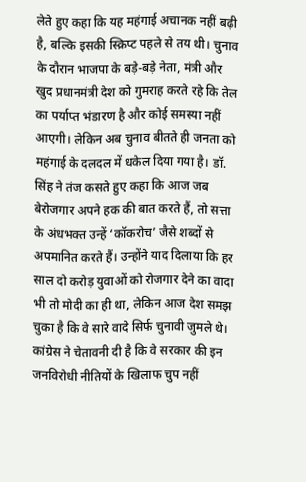लेते हुए कहा कि यह महंगाई अचानक नहीं बढ़ी है, बल्कि इसकी स्क्रिप्ट पहले से तय थी। चुनाव के दौरान भाजपा के बड़े-बड़े नेता, मंत्री और खुद प्रधानमंत्री देश को गुमराह करते रहे कि तेल का पर्याप्त भंडारण है और कोई समस्या नहीं आएगी। लेकिन अब चुनाव बीतते ही जनता को महंगाई के दलदल में धकेल दिया गया है। डॉ. सिंह ने तंज कसते हुए कहा कि आज जब बेरोजगार अपने हक की बात करते हैं, तो सत्ता के अंधभक्त उन्हें ‘कॉकरोच’ जैसे शब्दों से अपमानित करते हैं। उन्होंने याद दिलाया कि हर साल दो करोड़ युवाओं को रोजगार देने का वादा भी तो मोदी का ही था, लेकिन आज देश समझ चुका है कि वे सारे वादे सिर्फ चुनावी जुमले थे। कांग्रेस ने चेतावनी दी है कि वे सरकार की इन जनविरोधी नीतियों के खिलाफ चुप नहीं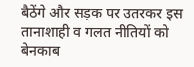बैठेंगे और सड़क पर उतरकर इस तानाशाही व गलत नीतियों को बेनकाब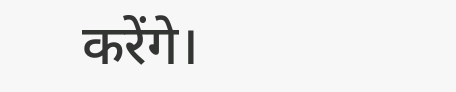करेंगे।